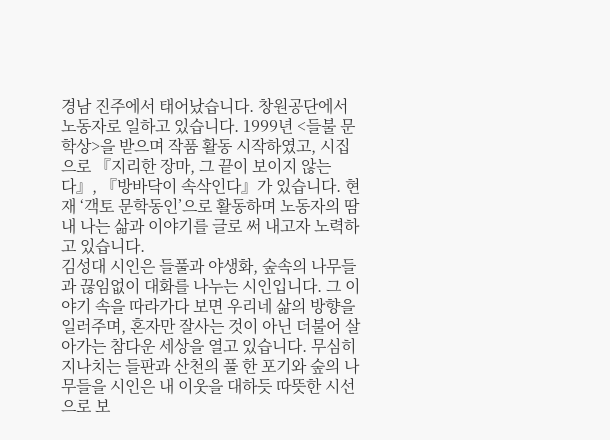경남 진주에서 태어났습니다. 창원공단에서 노동자로 일하고 있습니다. 1999년 <들불 문학상>을 받으며 작품 활동 시작하였고, 시집으로 『지리한 장마, 그 끝이 보이지 않는다』, 『방바닥이 속삭인다』가 있습니다. 현재 ‘객토 문학동인’으로 활동하며 노동자의 땀내 나는 삶과 이야기를 글로 써 내고자 노력하고 있습니다.
김성대 시인은 들풀과 야생화, 숲속의 나무들과 끊임없이 대화를 나누는 시인입니다. 그 이야기 속을 따라가다 보면 우리네 삶의 방향을 일러주며, 혼자만 잘사는 것이 아닌 더불어 살아가는 참다운 세상을 열고 있습니다. 무심히 지나치는 들판과 산천의 풀 한 포기와 숲의 나무들을 시인은 내 이웃을 대하듯 따뜻한 시선으로 보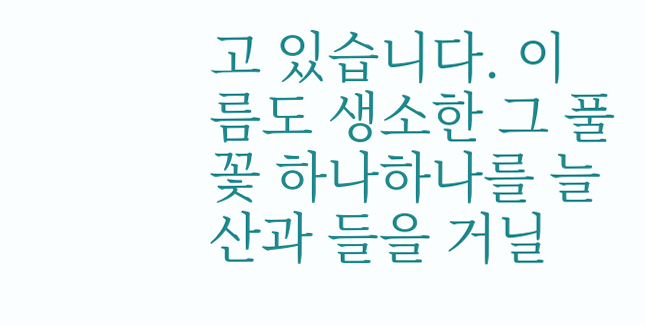고 있습니다. 이름도 생소한 그 풀꽃 하나하나를 늘 산과 들을 거닐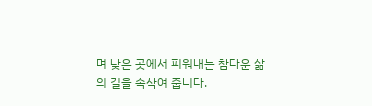며 낮은 곳에서 피워내는 참다운 삶의 길을 속삭여 줍니다.